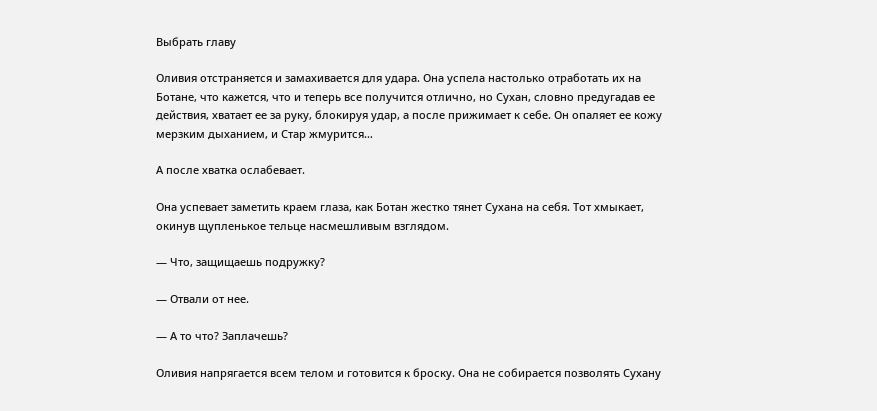Выбрать главу

Оливия отстраняется и замахивается для удара. Она успела настолько отработать их на Ботане, что кажется, что и теперь все получится отлично, но Сухан, словно предугадав ее действия, хватает ее за руку, блокируя удар, а после прижимает к себе. Он опаляет ее кожу мерзким дыханием, и Стар жмурится…

А после хватка ослабевает.

Она успевает заметить краем глаза, как Ботан жестко тянет Сухана на себя. Тот хмыкает, окинув щупленькое тельце насмешливым взглядом.

— Что, защищаешь подружку?

— Отвали от нее.

— А то что? Заплачешь?

Оливия напрягается всем телом и готовится к броску. Она не собирается позволять Сухану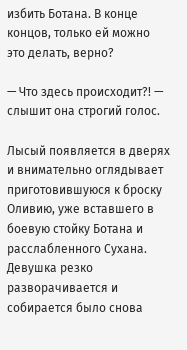избить Ботана. В конце концов, только ей можно это делать, верно?

— Что здесь происходит?! — слышит она строгий голос.

Лысый появляется в дверях и внимательно оглядывает приготовившуюся к броску Оливию, уже вставшего в боевую стойку Ботана и расслабленного Сухана. Девушка резко разворачивается и собирается было снова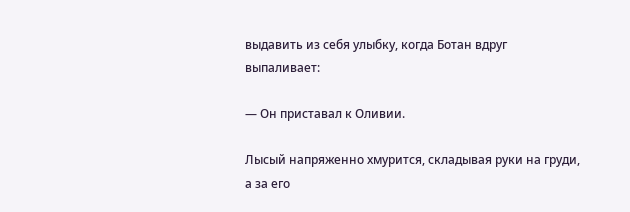выдавить из себя улыбку, когда Ботан вдруг выпаливает:

— Он приставал к Оливии.

Лысый напряженно хмурится, складывая руки на груди, а за его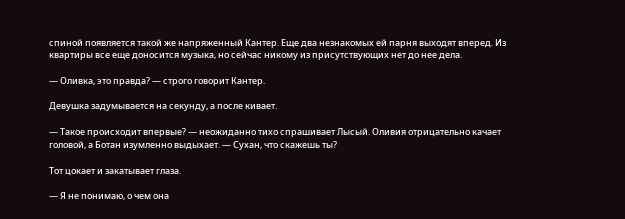спиной появляется такой же напряженный Кантер. Еще два незнакомых ей парня выходят вперед. Из квартиры все еще доносится музыка, но сейчас никому из присутствующих нет до нее дела.

— Оливка, это правда? — строго говорит Кантер.

Девушка задумывается на секунду, а после кивает.

— Такое происходит впервые? — неожиданно тихо спрашивает Лысый. Оливия отрицательно качает головой, а Ботан изумленно выдыхает. — Сухан, что скажешь ты?

Тот цокает и закатывает глаза.

— Я не понимаю, о чем она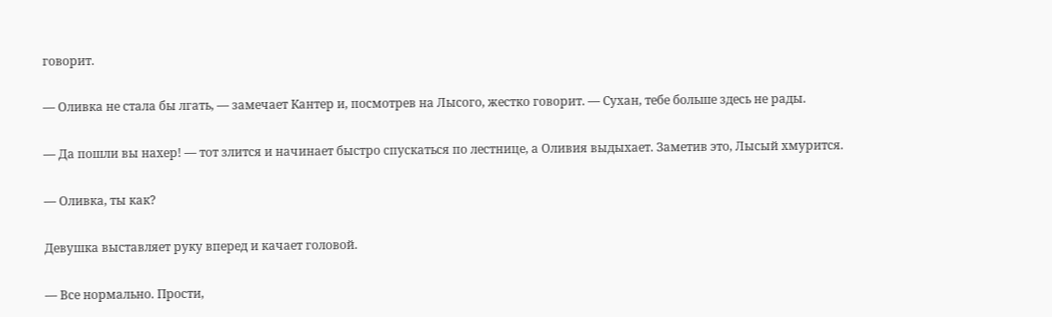говорит.

— Оливка не стала бы лгать, — замечает Кантер и, посмотрев на Лысого, жестко говорит. — Сухан, тебе больше здесь не рады.

— Да пошли вы нахер! — тот злится и начинает быстро спускаться по лестнице, а Оливия выдыхает. Заметив это, Лысый хмурится.

— Оливка, ты как?

Девушка выставляет руку вперед и качает головой.

— Все нормально. Прости,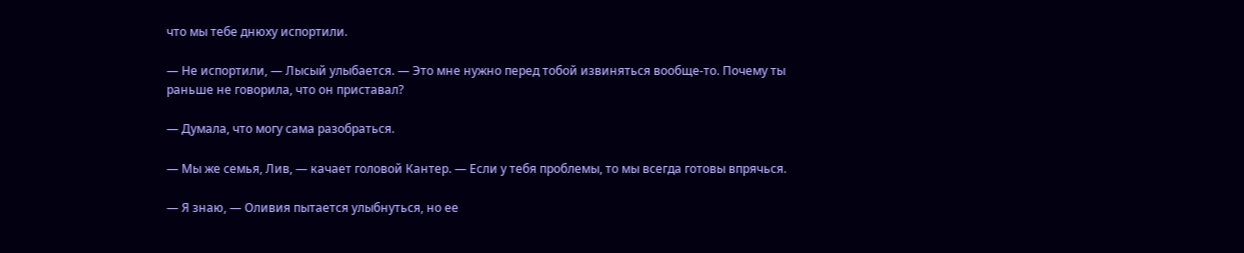что мы тебе днюху испортили.

— Не испортили, — Лысый улыбается. — Это мне нужно перед тобой извиняться вообще-то. Почему ты раньше не говорила, что он приставал?

— Думала, что могу сама разобраться.

— Мы же семья, Лив, — качает головой Кантер. — Если у тебя проблемы, то мы всегда готовы впрячься.

— Я знаю, — Оливия пытается улыбнуться, но ее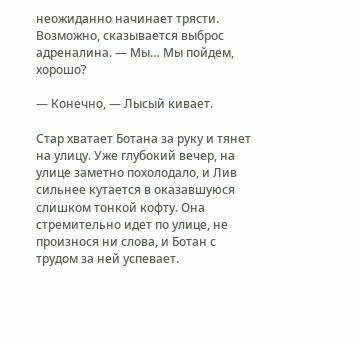неожиданно начинает трясти. Возможно, сказывается выброс адреналина. — Мы… Мы пойдем, хорошо?

— Конечно, — Лысый кивает.

Стар хватает Ботана за руку и тянет на улицу. Уже глубокий вечер, на улице заметно похолодало, и Лив сильнее кутается в оказавшуюся слишком тонкой кофту. Она стремительно идет по улице, не произнося ни слова, и Ботан с трудом за ней успевает.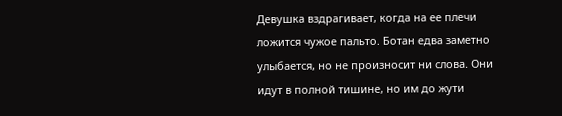Девушка вздрагивает, когда на ее плечи ложится чужое пальто. Ботан едва заметно улыбается, но не произносит ни слова. Они идут в полной тишине, но им до жути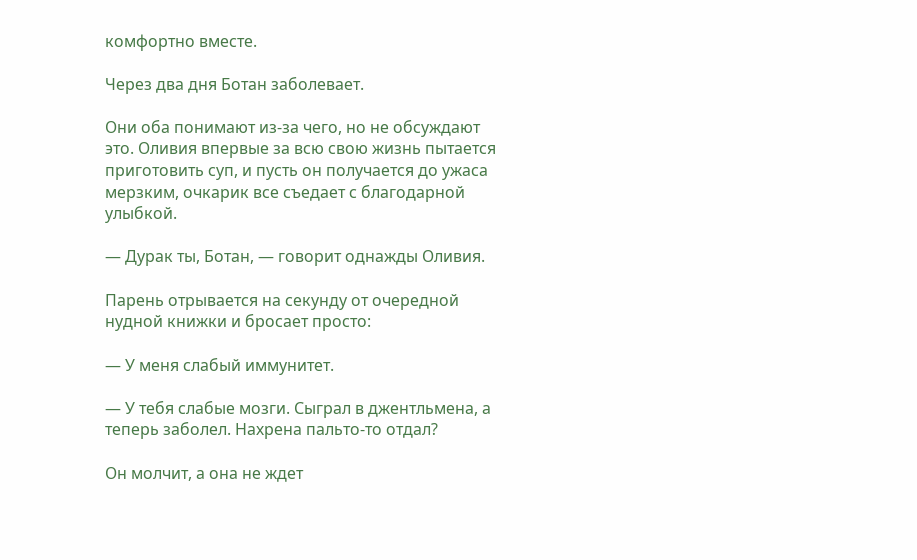комфортно вместе.

Через два дня Ботан заболевает.

Они оба понимают из-за чего, но не обсуждают это. Оливия впервые за всю свою жизнь пытается приготовить суп, и пусть он получается до ужаса мерзким, очкарик все съедает с благодарной улыбкой.

— Дурак ты, Ботан, — говорит однажды Оливия.

Парень отрывается на секунду от очередной нудной книжки и бросает просто:

— У меня слабый иммунитет.

— У тебя слабые мозги. Сыграл в джентльмена, а теперь заболел. Нахрена пальто-то отдал?

Он молчит, а она не ждет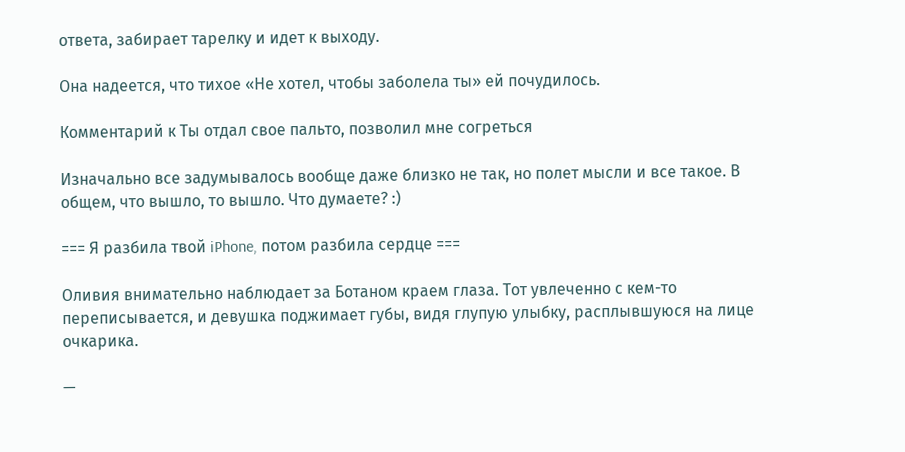ответа, забирает тарелку и идет к выходу.

Она надеется, что тихое «Не хотел, чтобы заболела ты» ей почудилось.

Комментарий к Ты отдал свое пальто, позволил мне согреться

Изначально все задумывалось вообще даже близко не так, но полет мысли и все такое. В общем, что вышло, то вышло. Что думаете? :)

=== Я разбила твой iPhone, потом разбила сердце ===

Оливия внимательно наблюдает за Ботаном краем глаза. Тот увлеченно с кем-то переписывается, и девушка поджимает губы, видя глупую улыбку, расплывшуюся на лице очкарика.

—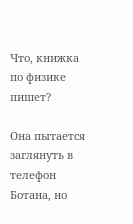Что, книжка по физике пишет?

Она пытается заглянуть в телефон Ботана, но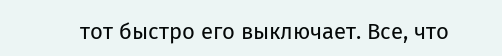тот быстро его выключает. Все, что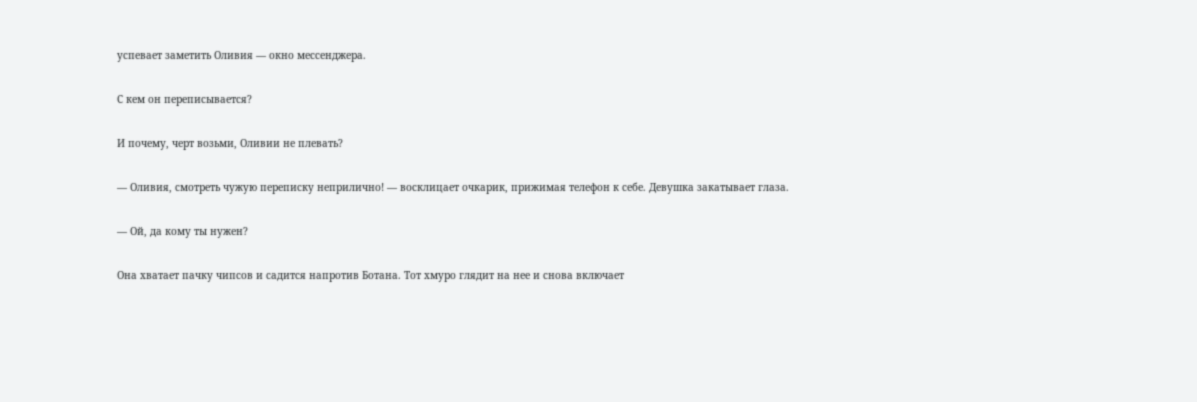успевает заметить Оливия — окно мессенджера.

С кем он переписывается?

И почему, черт возьми, Оливии не плевать?

— Оливия, смотреть чужую переписку неприлично! — восклицает очкарик, прижимая телефон к себе. Девушка закатывает глаза.

— Ой, да кому ты нужен?

Она хватает пачку чипсов и садится напротив Ботана. Тот хмуро глядит на нее и снова включает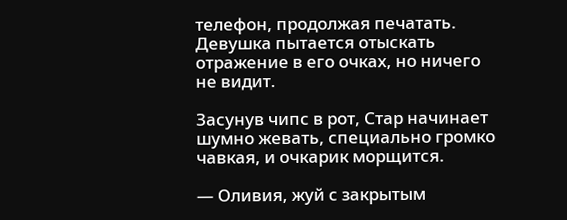телефон, продолжая печатать. Девушка пытается отыскать отражение в его очках, но ничего не видит.

Засунув чипс в рот, Стар начинает шумно жевать, специально громко чавкая, и очкарик морщится.

— Оливия, жуй с закрытым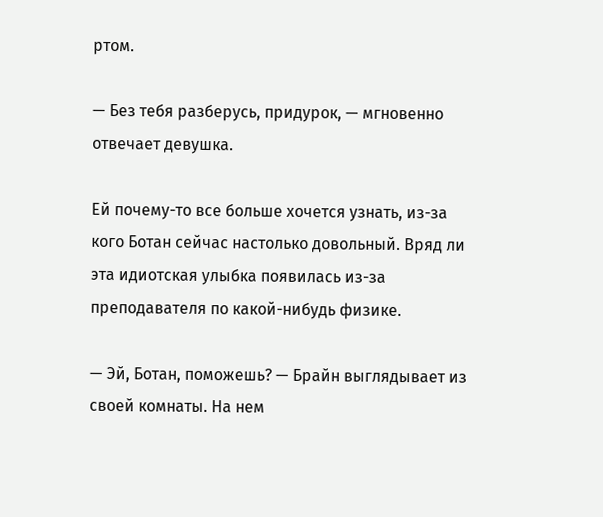ртом.

— Без тебя разберусь, придурок, — мгновенно отвечает девушка.

Ей почему-то все больше хочется узнать, из-за кого Ботан сейчас настолько довольный. Вряд ли эта идиотская улыбка появилась из-за преподавателя по какой-нибудь физике.

— Эй, Ботан, поможешь? — Брайн выглядывает из своей комнаты. На нем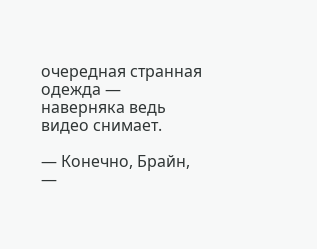очередная странная одежда — наверняка ведь видео снимает.

— Конечно, Брайн, —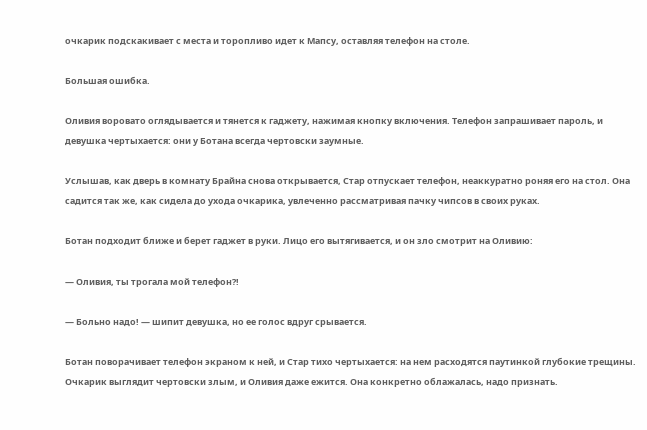очкарик подскакивает с места и торопливо идет к Мапсу, оставляя телефон на столе.

Большая ошибка.

Оливия воровато оглядывается и тянется к гаджету, нажимая кнопку включения. Телефон запрашивает пароль, и девушка чертыхается: они у Ботана всегда чертовски заумные.

Услышав, как дверь в комнату Брайна снова открывается, Стар отпускает телефон, неаккуратно роняя его на стол. Она садится так же, как сидела до ухода очкарика, увлеченно рассматривая пачку чипсов в своих руках.

Ботан подходит ближе и берет гаджет в руки. Лицо его вытягивается, и он зло смотрит на Оливию:

— Оливия, ты трогала мой телефон?!

— Больно надо! — шипит девушка, но ее голос вдруг срывается.

Ботан поворачивает телефон экраном к ней, и Стар тихо чертыхается: на нем расходятся паутинкой глубокие трещины. Очкарик выглядит чертовски злым, и Оливия даже ежится. Она конкретно облажалась, надо признать.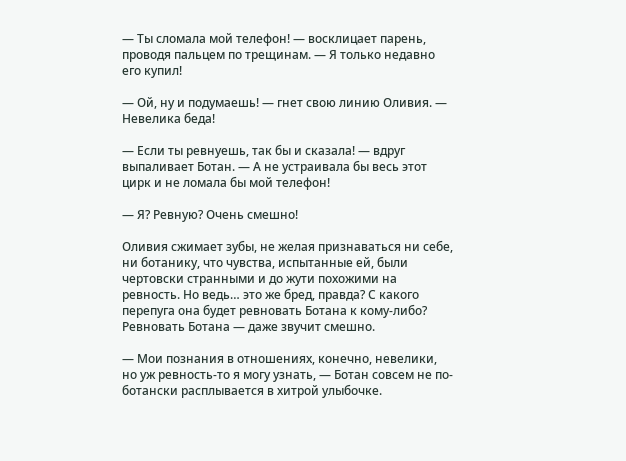— Ты сломала мой телефон! — восклицает парень, проводя пальцем по трещинам. — Я только недавно его купил!

— Ой, ну и подумаешь! — гнет свою линию Оливия. — Невелика беда!

— Если ты ревнуешь, так бы и сказала! — вдруг выпаливает Ботан. — А не устраивала бы весь этот цирк и не ломала бы мой телефон!

— Я? Ревную? Очень смешно!

Оливия сжимает зубы, не желая признаваться ни себе, ни ботанику, что чувства, испытанные ей, были чертовски странными и до жути похожими на ревность. Но ведь… это же бред, правда? С какого перепуга она будет ревновать Ботана к кому-либо? Ревновать Ботана — даже звучит смешно.

— Мои познания в отношениях, конечно, невелики, но уж ревность-то я могу узнать, — Ботан совсем не по-ботански расплывается в хитрой улыбочке.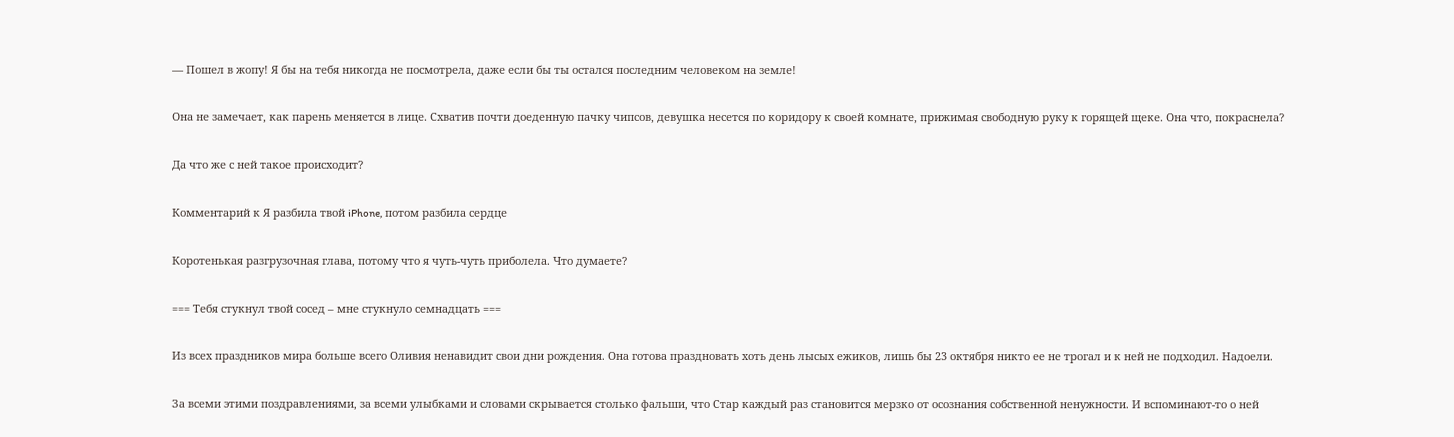— Пошел в жопу! Я бы на тебя никогда не посмотрела, даже если бы ты остался последним человеком на земле!

Она не замечает, как парень меняется в лице. Схватив почти доеденную пачку чипсов, девушка несется по коридору к своей комнате, прижимая свободную руку к горящей щеке. Она что, покраснела?

Да что же с ней такое происходит?

Комментарий к Я разбила твой iPhone, потом разбила сердце

Коротенькая разгрузочная глава, потому что я чуть-чуть приболела. Что думаете?

=== Тебя стукнул твой сосед – мне стукнуло семнадцать ===

Из всех праздников мира больше всего Оливия ненавидит свои дни рождения. Она готова праздновать хоть день лысых ежиков, лишь бы 23 октября никто ее не трогал и к ней не подходил. Надоели.

За всеми этими поздравлениями, за всеми улыбками и словами скрывается столько фальши, что Стар каждый раз становится мерзко от осознания собственной ненужности. И вспоминают-то о ней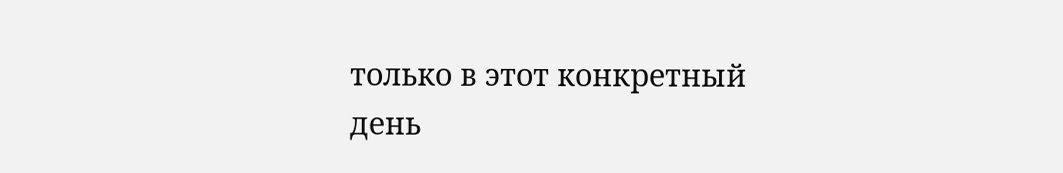только в этот конкретный день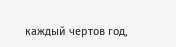каждый чертов год,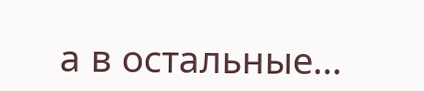а в остальные…